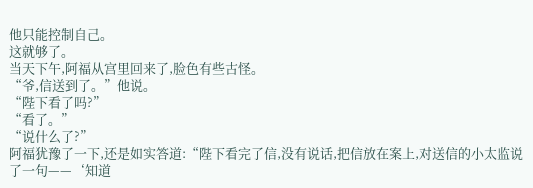他只能控制自己。
这就够了。
当天下午,阿福从宫里回来了,脸色有些古怪。
“爷,信送到了。”他说。
“陛下看了吗?”
“看了。”
“说什么了?”
阿福犹豫了一下,还是如实答道:“陛下看完了信,没有说话,把信放在案上,对送信的小太监说了一句——‘知道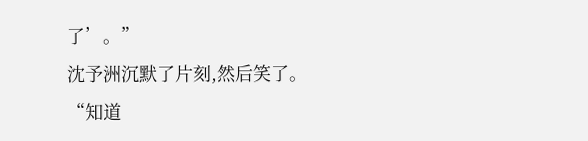了’。”
沈予洲沉默了片刻,然后笑了。
“知道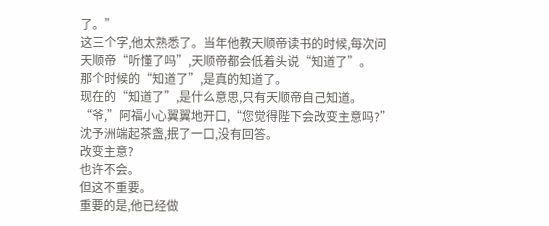了。”
这三个字,他太熟悉了。当年他教天顺帝读书的时候,每次问天顺帝“听懂了吗”,天顺帝都会低着头说“知道了”。
那个时候的“知道了”,是真的知道了。
现在的“知道了”,是什么意思,只有天顺帝自己知道。
“爷,”阿福小心翼翼地开口,“您觉得陛下会改变主意吗?”
沈予洲端起茶盏,抿了一口,没有回答。
改变主意?
也许不会。
但这不重要。
重要的是,他已经做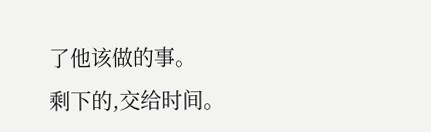了他该做的事。
剩下的,交给时间。